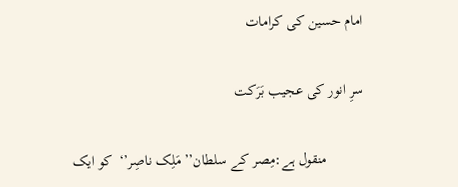امام حسین کی کرامات

سرِ انور کی عجیب بَرَکت

          منقول ہے:مِصر کے سلطان’’ مَلِک ناصِر’‘  کو ایک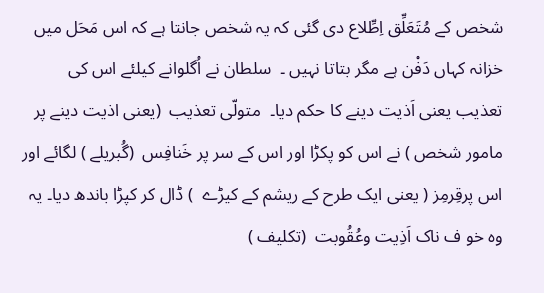شخص کے مُتَعَلِّق اِطِّلاع دی گئی کہ یہ شخص جانتا ہے کہ اس مَحَل میں خزانہ کہاں دَفْن ہے مگر بتاتا نہیں ۔  سلطان نے اُگلوانے کیلئے اس کی تعذیب یعنی اَذیت دینے کا حکم دیا۔  متولّی تعذیب  (یعنی اذیت دینے پر مامور شخص ) نے اس کو پکڑا اور اس کے سر پر خَنافِس  (گُبریلے ) لگائے اور اس پرقِرمِز ( یعنی ایک طرح کے ریشم کے کیڑے  ) ڈال کر کپڑا باندھ دیا۔ یہ وہ خو ف ناک اَذِیت وعُقُوبت  (تکلیف )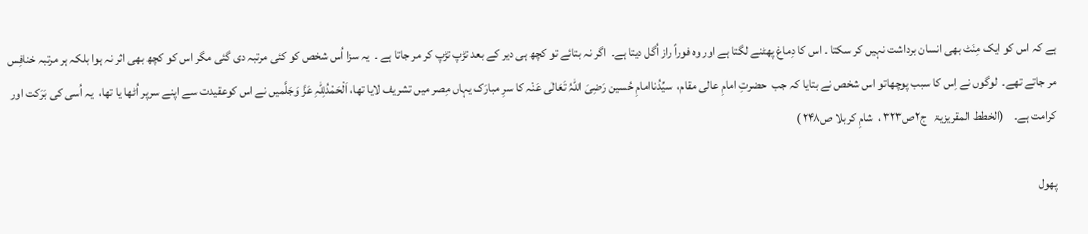ہے کہ اس کو ایک مِنَٹ بھی انسان برداشت نہیں کر سکتا ۔ اس کا دِماغ پھٹنے لگتا ہے اور وہ فوراً راز اُگل دیتا ہے۔  اگر نہ بتائے تو کچھ ہی دیر کے بعد تڑپ تڑپ کر مر جاتا ہے ۔  یہ سزا اُس شخص کو کئی مرتبہ دی گئی مگر اس کو کچھ بھی اثر نہ ہوا بلکہ ہر مرتبہ خنافِس مر جاتے تھے۔  لوگوں نے اِس کا سبب پوچھاتو اس شخص نے بتایا کہ جب  حضرتِ امامِ عالی مقام،  سیِّدُناامامِ حُسین رَضِیَ اللہُ تَعَالٰی عَنْہ کا سرِ مبارَک یہاں مِصر میں تشریف لایا تھا، اَلْحَمْدُلِلّٰہِ عَزَّ وَجَلَّمیں نے اس کوعقیدت سے اپنے سرپر اُٹھا یا تھا،  یہ اُسی کی بَرَکت اور کرامت ہے۔    (الخطط المقریزیۃ   ج۲ص۳۲۳ ،  شامِ کربلا ص۲۴۸ )

پھول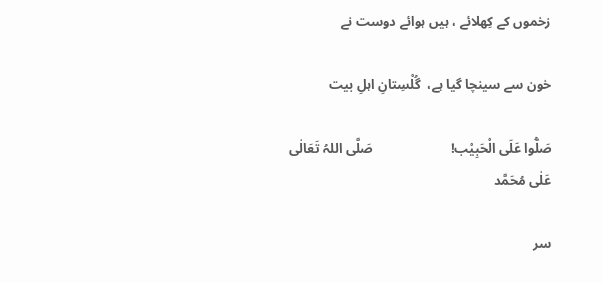زخموں کے کِھلائے ، ہیں ہوائے دوست نے

خون سے سینچا گیا ہے،  گُلْسِتانِ اہلِ بیت

صَلُّوا عَلَی الْحَبِیْب!                       صَلَّی اللہُ تَعَالٰی عَلٰی مُحَمَّد

سر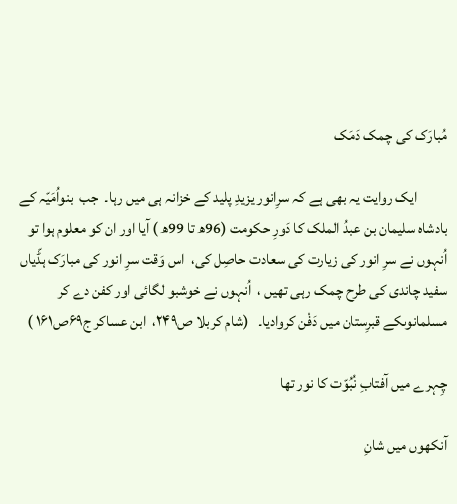مُبارَک کی چمک دَمَک

          ایک روایت یہ بھی ہے کہ سرِانور یزیدِ پلید کے خزانہ ہی میں رہا۔  جب  بنواُمَیّہ کے بادشاہ سلیمان بن عبدُ الملک کا دَورِ حکومت (96ھ تا 99ھ ) آیا اور ان کو معلوم ہوا تو اُنہوں نے سرِ انور کی زیارت کی سعادت حاصِل کی،  اس وَقت سرِ انور کی مبارَک ہڈّیاں سفید چاندی کی طرح چمک رہی تھیں ،  اُنہوں نے خوشبو لگائی اور کفن دے کر مسلمانوںکے قبرِستان میں دَفْن کروادیا۔   (شام کربلا ص۲۴۹،  ابن عساکر ج۶۹ص۱۶۱ )

چِہرے میں آفتابِ نُبُوّت کا نور تھا

آنکھوں میں شانِ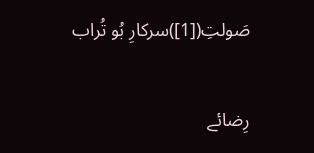صَولتِ([1])سرکارِ بُو تُراب

رِضائے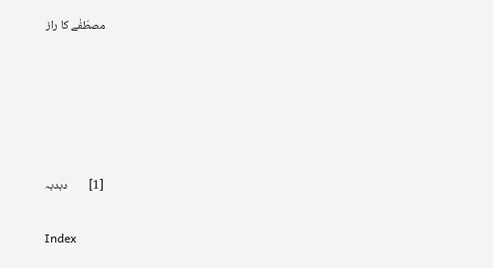مصطَفٰے کا راز





[1]        دبدبہ

Index